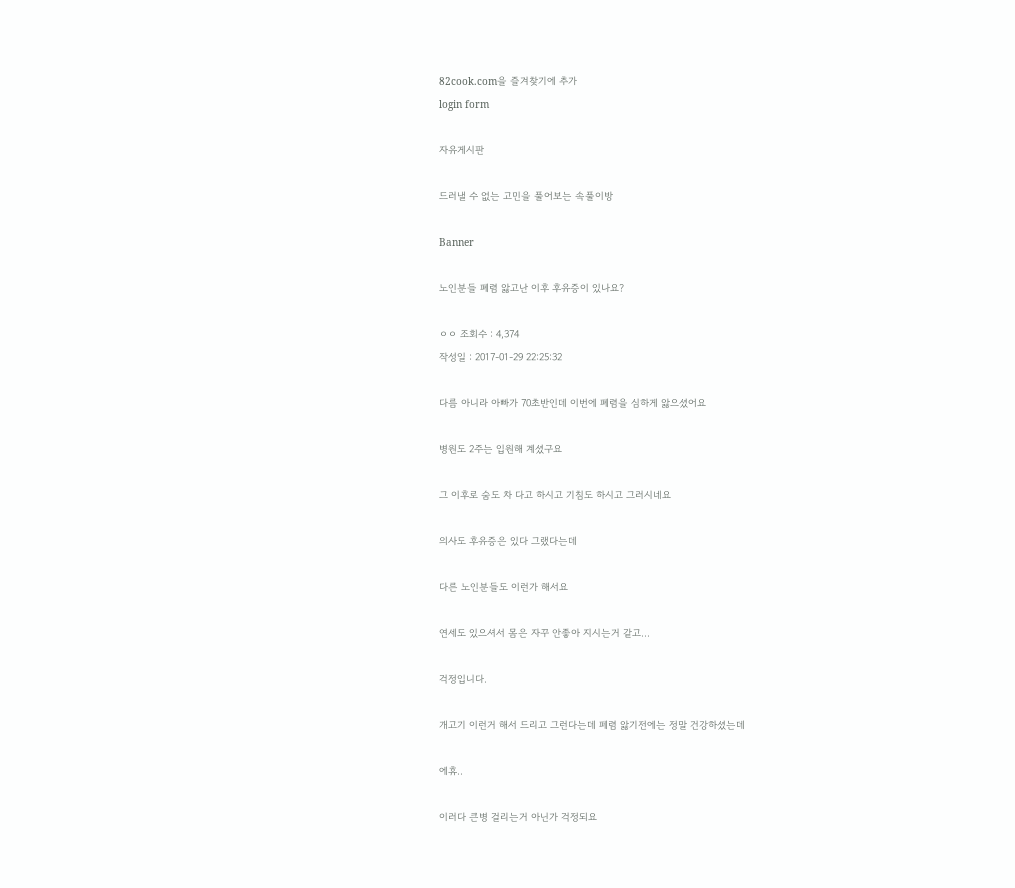82cook.com을 즐겨찾기에 추가
login form

자유게시판

드러낼 수 없는 고민을 풀어보는 속풀이방

Banner

노인분들 폐렴 앓고난 이후 후유증이 있나요?

ㅇㅇ 조회수 : 4,374
작성일 : 2017-01-29 22:25:32

다름 아니라 아빠가 70초반인데 이번에 폐렴을 심하게 앓으셨어요

병원도 2주는 입원해 계셨구요

그 이후로 숨도 차 다고 하시고 기침도 하시고 그러시네요

의사도 후유증은 있다 그랬다는데

다른 노인분들도 이런가 해서요

연세도 있으셔서 몸은 자꾸 안좋아 지시는거 같고...

걱정입니다.

개고기 이런거 해서 드리고 그런다는데 페렴 앓기전에는 정말 건강하셨는데

에휴..

이러다 큰병 걸리는거 아닌가 걱정되요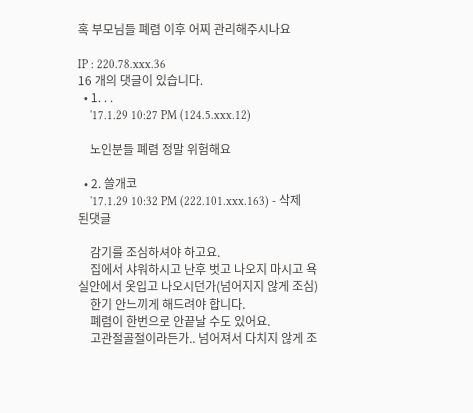혹 부모님들 폐렴 이후 어찌 관리해주시나요

IP : 220.78.xxx.36
16 개의 댓글이 있습니다.
  • 1. . .
    '17.1.29 10:27 PM (124.5.xxx.12)

    노인분들 폐렴 정말 위험해요

  • 2. 쓸개코
    '17.1.29 10:32 PM (222.101.xxx.163) - 삭제된댓글

    감기를 조심하셔야 하고요.
    집에서 샤워하시고 난후 벗고 나오지 마시고 욕실안에서 옷입고 나오시던가(넘어지지 않게 조심)
    한기 안느끼게 해드려야 합니다.
    폐렴이 한번으로 안끝날 수도 있어요.
    고관절골절이라든가.. 넘어져서 다치지 않게 조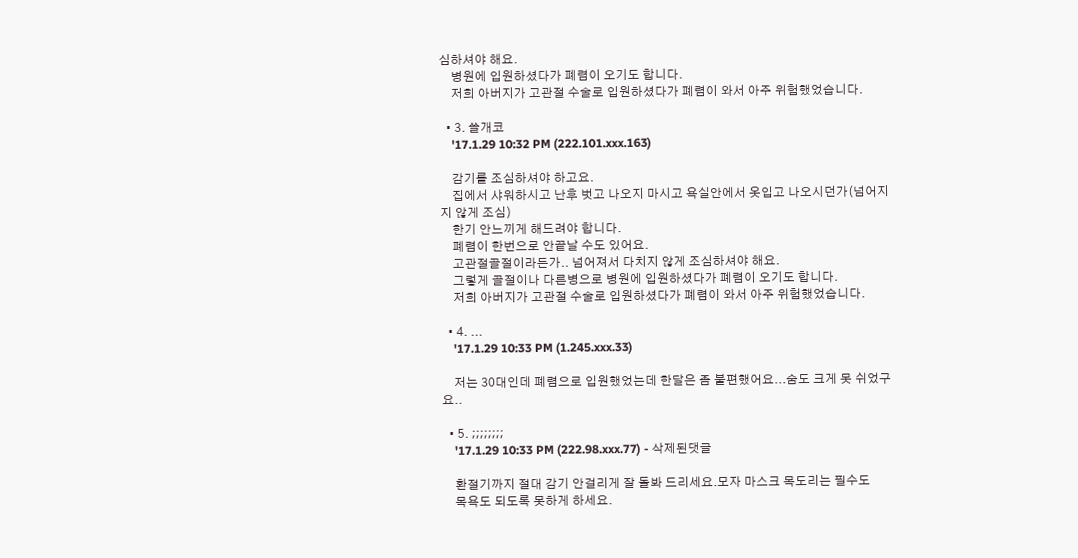심하셔야 해요.
    병원에 입원하셨다가 폐렴이 오기도 합니다.
    저희 아버지가 고관절 수술로 입원하셨다가 폐렴이 와서 아주 위험했었습니다.

  • 3. 쓸개코
    '17.1.29 10:32 PM (222.101.xxx.163)

    감기를 조심하셔야 하고요.
    집에서 샤워하시고 난후 벗고 나오지 마시고 욕실안에서 옷입고 나오시던가(넘어지지 않게 조심)
    한기 안느끼게 해드려야 합니다.
    폐렴이 한번으로 안끝날 수도 있어요.
    고관절골절이라든가.. 넘어져서 다치지 않게 조심하셔야 해요.
    그렇게 골절이나 다른병으로 병원에 입원하셨다가 폐렴이 오기도 합니다.
    저희 아버지가 고관절 수술로 입원하셨다가 폐렴이 와서 아주 위험했었습니다.

  • 4. ...
    '17.1.29 10:33 PM (1.245.xxx.33)

    저는 30대인데 폐렴으로 입원했었는데 한달은 좀 불편했어요...숨도 크게 못 쉬었구요..

  • 5. ;;;;;;;;
    '17.1.29 10:33 PM (222.98.xxx.77) - 삭제된댓글

    환절기까지 절대 감기 안걸리게 잘 돌봐 드리세요.모자 마스크 목도리는 필수도
    목욕도 되도록 못하게 하세요.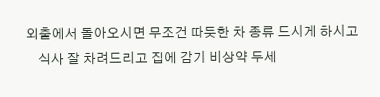외출에서 돌아오시면 무조건 따듯한 차 종류 드시게 하시고
    식사 잘 차려드리고 집에 감기 비상약 두세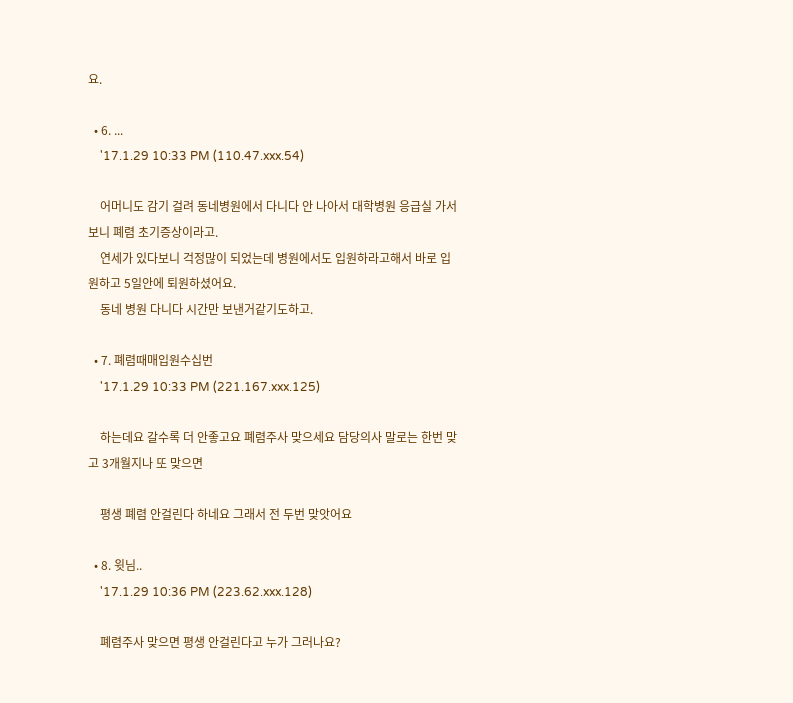요.

  • 6. ...
    '17.1.29 10:33 PM (110.47.xxx.54)

    어머니도 감기 걸려 동네병원에서 다니다 안 나아서 대학병원 응급실 가서 보니 폐렴 초기증상이라고.
    연세가 있다보니 걱정많이 되었는데 병원에서도 입원하라고해서 바로 입원하고 5일안에 퇴원하셨어요.
    동네 병원 다니다 시간만 보낸거같기도하고.

  • 7. 폐렴때매입원수십번
    '17.1.29 10:33 PM (221.167.xxx.125)

    하는데요 갈수록 더 안좋고요 폐렴주사 맞으세요 담당의사 말로는 한번 맞고 3개월지나 또 맞으면

    평생 폐렴 안걸린다 하네요 그래서 전 두번 맞앗어요

  • 8. 윗님..
    '17.1.29 10:36 PM (223.62.xxx.128)

    폐렴주사 맞으면 평생 안걸린다고 누가 그러나요?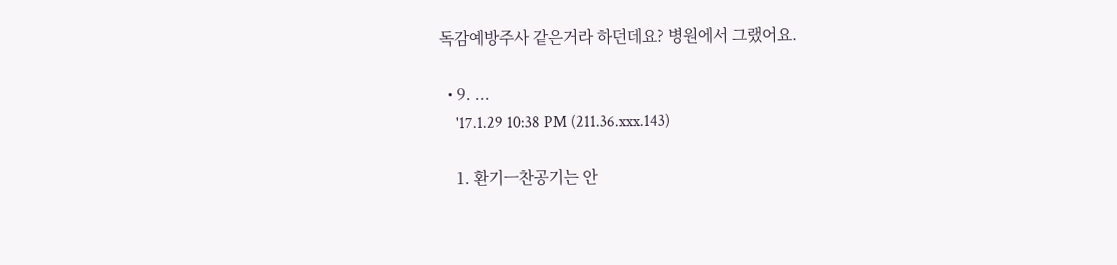독감예방주사 같은거라 하던데요? 병원에서 그랬어요.

  • 9. ...
    '17.1.29 10:38 PM (211.36.xxx.143)

    1. 환기ㅡ찬공기는 안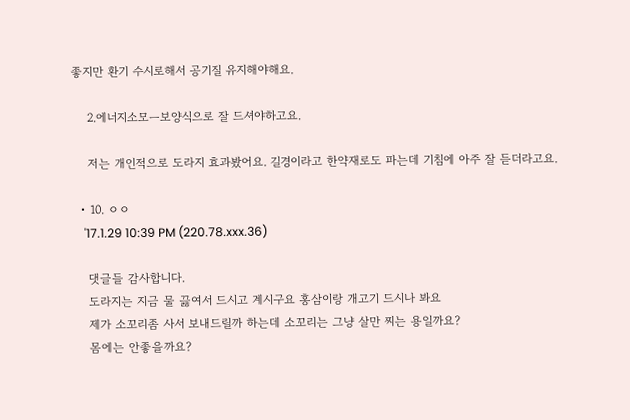좋지만 환기 수시로해서 공기질 유지해야해요.

    2.에너지소모ㅡ보양식으로 잘 드셔야하고요.

    저는 개인적으로 도라지 효과봤어요. 길경이라고 한약재로도 파는데 기침에 아주 잘 듣더라고요.

  • 10. ㅇㅇ
    '17.1.29 10:39 PM (220.78.xxx.36)

    댓글들 감사합니다.
    도라지는 지금 물 끓여서 드시고 계시구요 홍삼이랑 개고기 드시나 봐요
    제가 소꼬리좀 사서 보내드릴까 하는데 소꼬리는 그냥 살만 찌는 용일까요?
    몸에는 안좋을까요?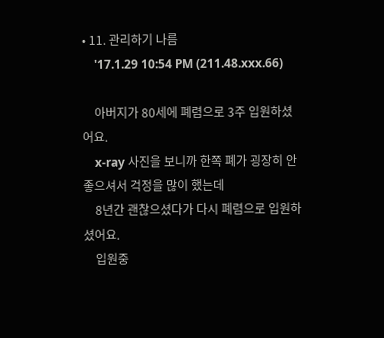• 11. 관리하기 나름
    '17.1.29 10:54 PM (211.48.xxx.66)

    아버지가 80세에 폐렴으로 3주 입원하셨어요.
    x-ray 사진을 보니까 한쪽 폐가 굉장히 안좋으셔서 걱정을 많이 했는데
    8년간 괜찮으셨다가 다시 폐렴으로 입원하셨어요.
    입원중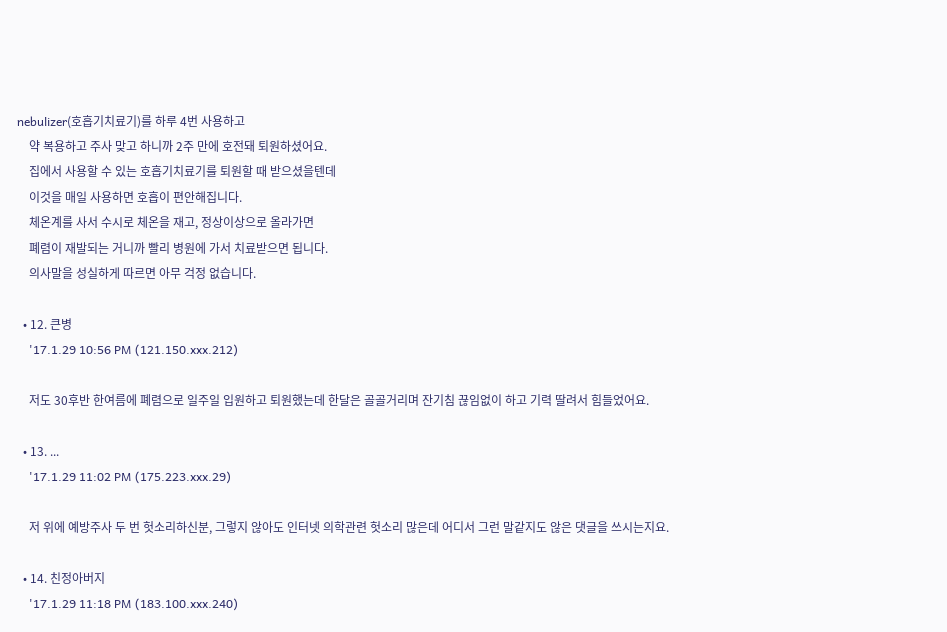nebulizer(호흡기치료기)를 하루 4번 사용하고
    약 복용하고 주사 맞고 하니까 2주 만에 호전돼 퇴원하셨어요.
    집에서 사용할 수 있는 호흡기치료기를 퇴원할 때 받으셨을텐데
    이것을 매일 사용하면 호흡이 편안해집니다.
    체온계를 사서 수시로 체온을 재고, 정상이상으로 올라가면
    폐렴이 재발되는 거니까 빨리 병원에 가서 치료받으면 됩니다.
    의사말을 성실하게 따르면 아무 걱정 없습니다.

  • 12. 큰병
    '17.1.29 10:56 PM (121.150.xxx.212)

    저도 30후반 한여름에 폐렴으로 일주일 입원하고 퇴원했는데 한달은 골골거리며 잔기침 끊임없이 하고 기력 딸려서 힘들었어요.

  • 13. ...
    '17.1.29 11:02 PM (175.223.xxx.29)

    저 위에 예방주사 두 번 헛소리하신분, 그렇지 않아도 인터넷 의학관련 헛소리 많은데 어디서 그런 말같지도 않은 댓글을 쓰시는지요.

  • 14. 친정아버지
    '17.1.29 11:18 PM (183.100.xxx.240)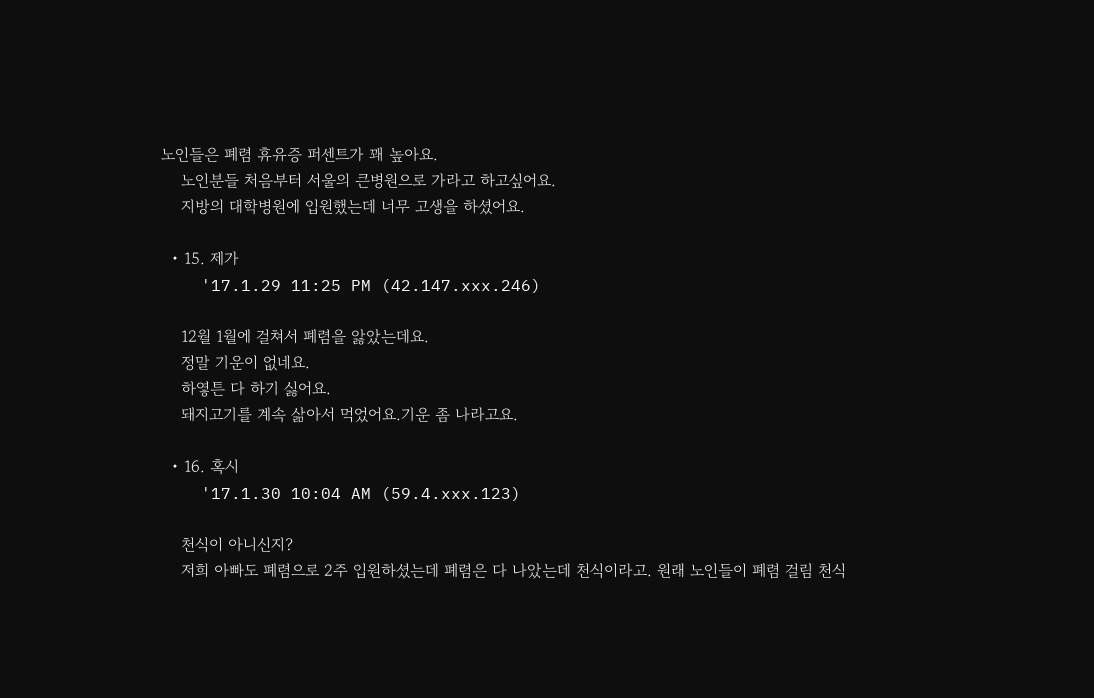노인들은 폐렴 휴유증 퍼센트가 꽤 높아요.
    노인분들 처음부터 서울의 큰병원으로 가라고 하고싶어요.
    지방의 대학병원에 입원했는데 너무 고생을 하셨어요.

  • 15. 제가
    '17.1.29 11:25 PM (42.147.xxx.246)

    12월 1월에 걸쳐서 폐렴을 앓았는데요.
    정말 기운이 없네요.
    하옇튼 다 하기 싫어요.
    돼지고기를 계속 삶아서 먹었어요.기운 좀 나라고요.

  • 16. 혹시
    '17.1.30 10:04 AM (59.4.xxx.123)

    천식이 아니신지?
    저희 아빠도 폐렴으로 2주 입원하셨는데 폐렴은 다 나았는데 천식이라고. 원래 노인들이 폐렴 걸림 천식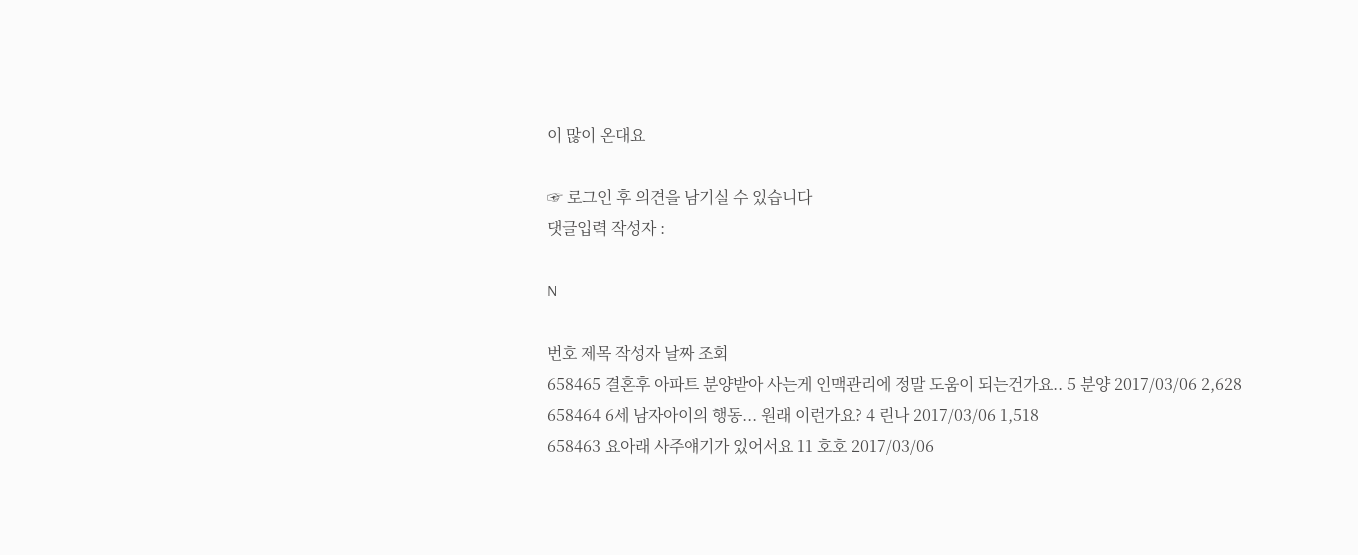이 많이 온대요

☞ 로그인 후 의견을 남기실 수 있습니다
댓글입력 작성자 :

N

번호 제목 작성자 날짜 조회
658465 결혼후 아파트 분양받아 사는게 인맥관리에 정말 도움이 되는건가요.. 5 분양 2017/03/06 2,628
658464 6세 남자아이의 행동... 원래 이런가요? 4 린나 2017/03/06 1,518
658463 요아래 사주얘기가 있어서요 11 호호 2017/03/06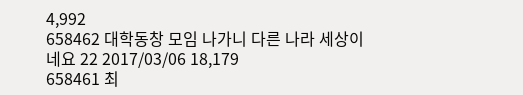4,992
658462 대학동창 모임 나가니 다른 나라 세상이네요 22 2017/03/06 18,179
658461 최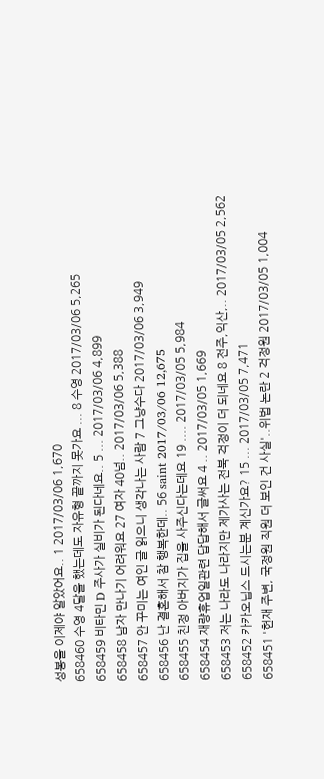성봉을 이제야 알았어요.. 1 2017/03/06 1,670
658460 수영 4달을 했는데도 자유형 끝까지 못가요 ... 8 수영 2017/03/06 5,265
658459 비타민 D 주사가 실비가 된다네요.. 5 ... 2017/03/06 4,899
658458 남자 만나기 어려워요 27 여자 40넘.. 2017/03/06 5,388
658457 안 꾸미는 여인 글 읽으니 생각나는 사람 7 그냥수다 2017/03/06 3,949
658456 난 결혼해서 참 행복한데.. 56 saint 2017/03/06 12,675
658455 친정 아버지가 집을 사주신다는데요 19 .... 2017/03/05 5,984
658454 재량휴업일관련 답답해서 글써요 4 .. 2017/03/05 1,669
658453 저는 나라도 나라지만 제가사는 전북 걱정이 더 되네요 8 전주,익산,.. 2017/03/05 2,562
658452 카카오닙스 드시는분 계신가요? 15 ... 2017/03/05 7,471
658451 '헌재 주변, 국정원 직원 더 보인 건 사실'..위법 논란 2 걱정원 2017/03/05 1,004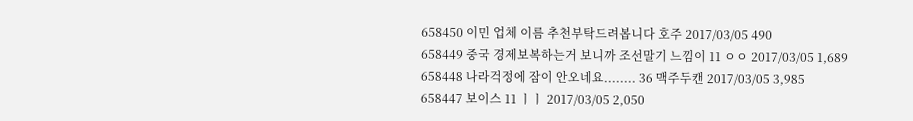658450 이민 업체 이름 추천부탁드려봅니다 호주 2017/03/05 490
658449 중국 경제보복하는거 보니까 조선말기 느낌이 11 ㅇㅇ 2017/03/05 1,689
658448 나라걱정에 잠이 안오네요........ 36 맥주두캔 2017/03/05 3,985
658447 보이스 11 ㅣㅣ 2017/03/05 2,050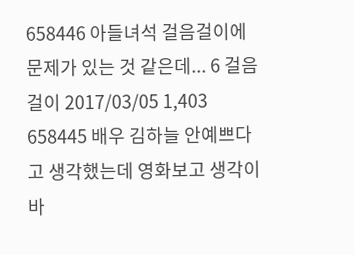658446 아들녀석 걸음걸이에 문제가 있는 것 같은데... 6 걸음걸이 2017/03/05 1,403
658445 배우 김하늘 안예쁘다고 생각했는데 영화보고 생각이 바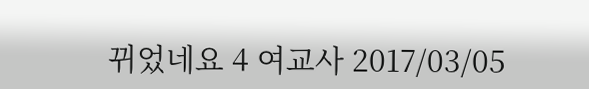뀌었네요 4 여교사 2017/03/05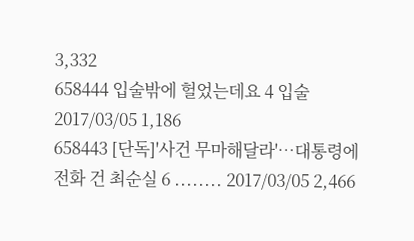3,332
658444 입술밖에 헐었는데요 4 입술 2017/03/05 1,186
658443 [단독]'사건 무마해달라'…대통령에 전화 건 최순실 6 ........ 2017/03/05 2,466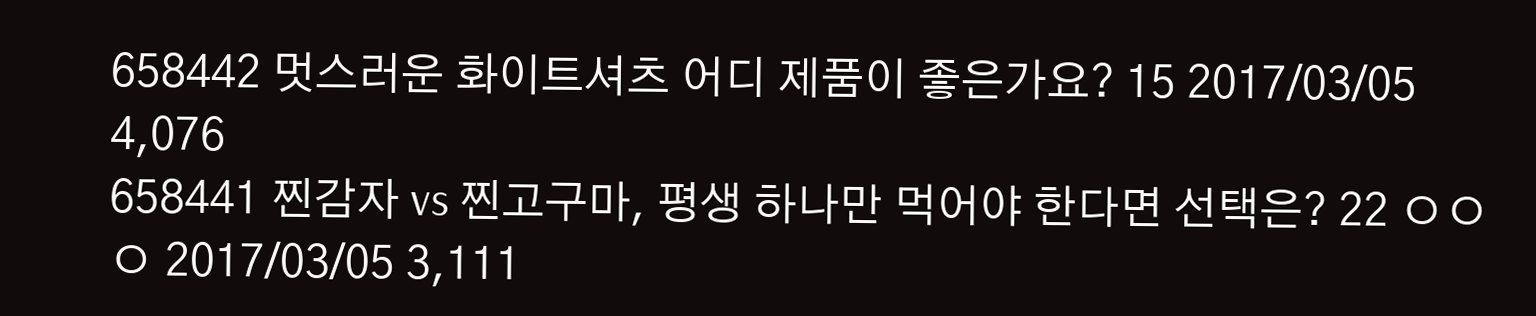658442 멋스러운 화이트셔츠 어디 제품이 좋은가요? 15 2017/03/05 4,076
658441 찐감자 vs 찐고구마, 평생 하나만 먹어야 한다면 선택은? 22 ㅇㅇㅇ 2017/03/05 3,111